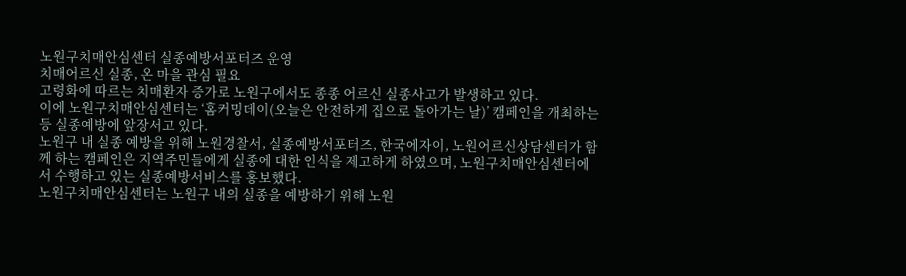노원구치매안심센터 실종예방서포터즈 운영
치매어르신 실종, 온 마을 관심 필요
고령화에 따르는 치매환자 증가로 노원구에서도 종종 어르신 실종사고가 발생하고 있다.
이에 노원구치매안심센터는 ‘홈커밍데이(오늘은 안전하게 집으로 돌아가는 날)’ 캠페인을 개최하는 등 실종예방에 앞장서고 있다.
노원구 내 실종 예방을 위해 노원경찰서, 실종예방서포터즈, 한국에자이, 노원어르신상담센터가 함께 하는 캠페인은 지역주민들에게 실종에 대한 인식을 제고하게 하였으며, 노원구치매안심센터에서 수행하고 있는 실종예방서비스를 홍보했다.
노원구치매안심센터는 노원구 내의 실종을 예방하기 위해 노원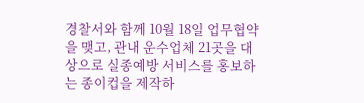경찰서와 함께 10월 18일 업무협약을 맺고, 관내 운수업체 21곳을 대상으로 실종예방 서비스를 홍보하는 종이컵을 제작하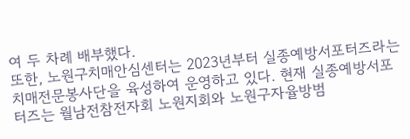여 두 차례 배부했다.
또한, 노원구치매안심센터는 2023년부터 실종예방서포터즈라는 치매전문봉사단을 육성하여 운영하고 있다. 현재 실종예방서포터즈는 월남전참전자회 노원지회와 노원구자율방범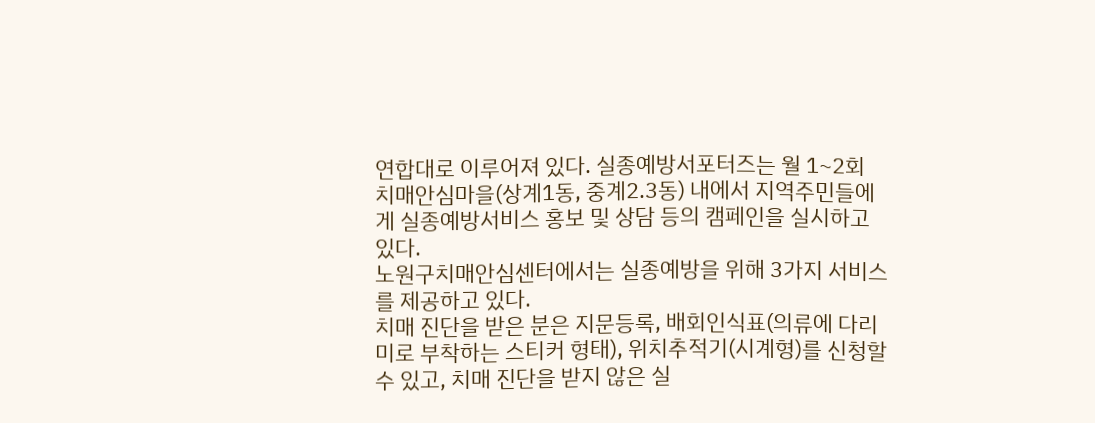연합대로 이루어져 있다. 실종예방서포터즈는 월 1~2회 치매안심마을(상계1동, 중계2.3동) 내에서 지역주민들에게 실종예방서비스 홍보 및 상담 등의 캠페인을 실시하고 있다.
노원구치매안심센터에서는 실종예방을 위해 3가지 서비스를 제공하고 있다.
치매 진단을 받은 분은 지문등록, 배회인식표(의류에 다리미로 부착하는 스티커 형태), 위치추적기(시계형)를 신청할 수 있고, 치매 진단을 받지 않은 실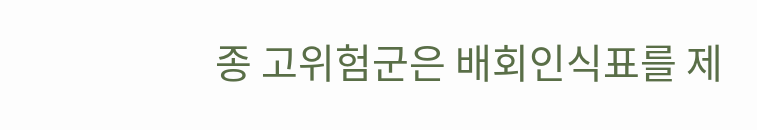종 고위험군은 배회인식표를 제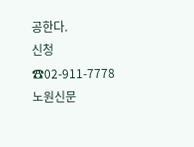공한다.
신청 ☎02-911-7778
노원신문